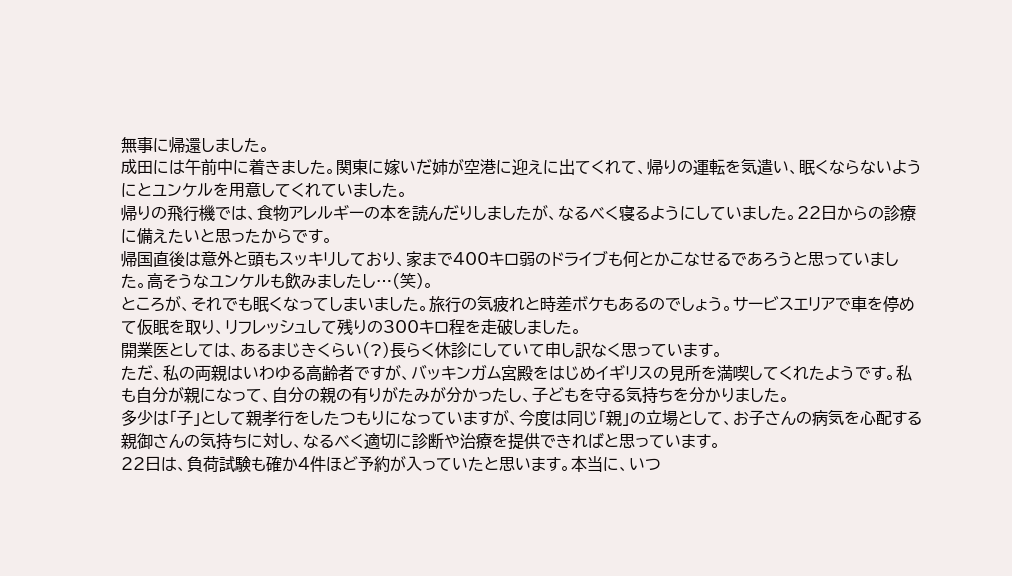無事に帰還しました。
成田には午前中に着きました。関東に嫁いだ姉が空港に迎えに出てくれて、帰りの運転を気遣い、眠くならないようにとユンケルを用意してくれていました。
帰りの飛行機では、食物アレルギーの本を読んだりしましたが、なるべく寝るようにしていました。22日からの診療に備えたいと思ったからです。
帰国直後は意外と頭もスッキリしており、家まで400キロ弱のドライブも何とかこなせるであろうと思っていました。高そうなユンケルも飲みましたし…(笑)。
ところが、それでも眠くなってしまいました。旅行の気疲れと時差ボケもあるのでしょう。サービスエリアで車を停めて仮眠を取り、リフレッシュして残りの300キロ程を走破しました。
開業医としては、あるまじきくらい(?)長らく休診にしていて申し訳なく思っています。
ただ、私の両親はいわゆる高齢者ですが、バッキンガム宮殿をはじめイギリスの見所を満喫してくれたようです。私も自分が親になって、自分の親の有りがたみが分かったし、子どもを守る気持ちを分かりました。
多少は「子」として親孝行をしたつもりになっていますが、今度は同じ「親」の立場として、お子さんの病気を心配する親御さんの気持ちに対し、なるべく適切に診断や治療を提供できればと思っています。
22日は、負荷試験も確か4件ほど予約が入っていたと思います。本当に、いつ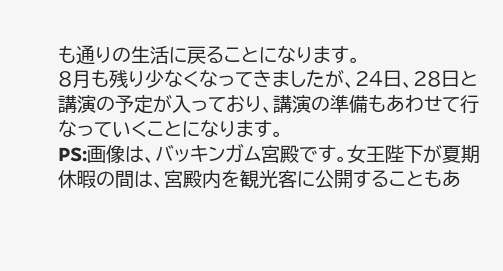も通りの生活に戻ることになります。
8月も残り少なくなってきましたが、24日、28日と講演の予定が入っており、講演の準備もあわせて行なっていくことになります。
PS:画像は、バッキンガム宮殿です。女王陛下が夏期休暇の間は、宮殿内を観光客に公開することもあ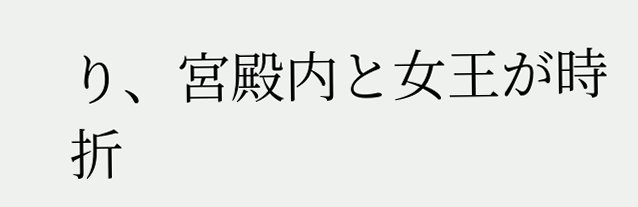り、宮殿内と女王が時折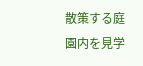散策する庭園内を見学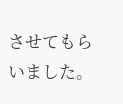させてもらいました。